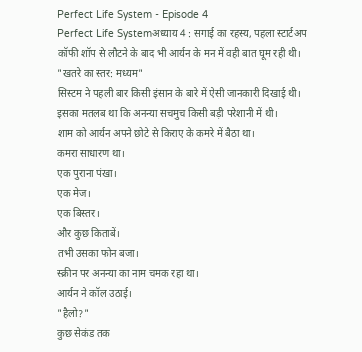Perfect Life System - Episode 4
Perfect Life Systemअध्याय 4 : सगाई का रहस्य, पहला स्टार्टअप
कॉफी शॉप से लौटने के बाद भी आर्यन के मन में वही बात घूम रही थी।
"खतरे का स्तर: मध्यम"
सिस्टम ने पहली बार किसी इंसान के बारे में ऐसी जानकारी दिखाई थी।
इसका मतलब था कि अनन्या सचमुच किसी बड़ी परेशानी में थी।
शाम को आर्यन अपने छोटे से किराए के कमरे में बैठा था।
कमरा साधारण था।
एक पुराना पंखा।
एक मेज।
एक बिस्तर।
और कुछ किताबें।
तभी उसका फोन बजा।
स्क्रीन पर अनन्या का नाम चमक रहा था।
आर्यन ने कॉल उठाई।
"हैलो?"
कुछ सेकंड तक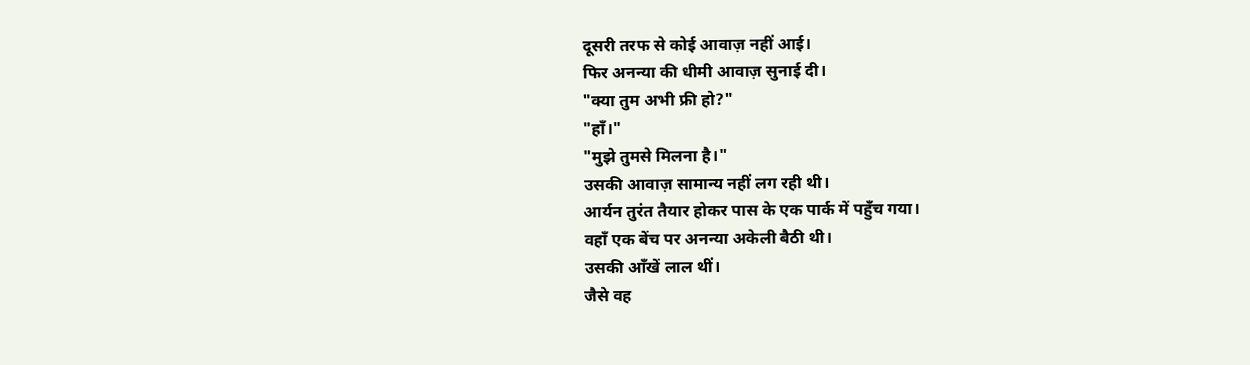दूसरी तरफ से कोई आवाज़ नहीं आई।
फिर अनन्या की धीमी आवाज़ सुनाई दी।
"क्या तुम अभी फ्री हो?"
"हाँ।"
"मुझे तुमसे मिलना है।"
उसकी आवाज़ सामान्य नहीं लग रही थी।
आर्यन तुरंत तैयार होकर पास के एक पार्क में पहुँच गया।
वहाँ एक बेंच पर अनन्या अकेली बैठी थी।
उसकी आँखें लाल थीं।
जैसे वह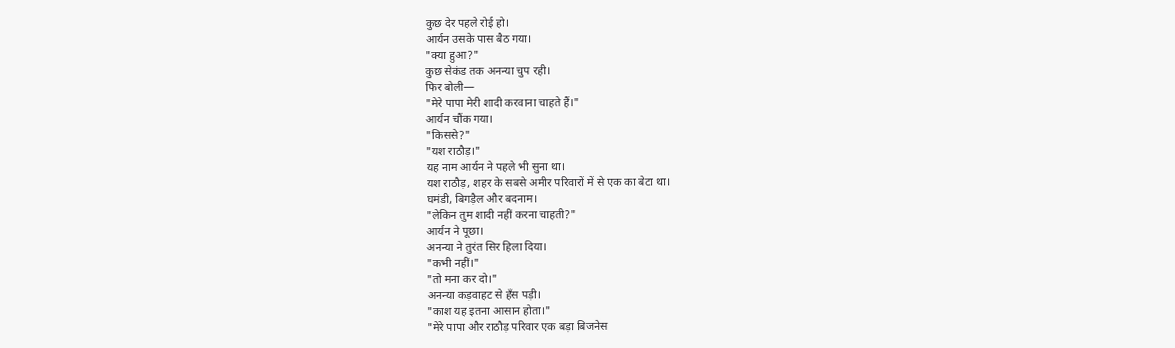कुछ देर पहले रोई हो।
आर्यन उसके पास बैठ गया।
"क्या हुआ?"
कुछ सेकंड तक अनन्या चुप रही।
फिर बोली—
"मेरे पापा मेरी शादी करवाना चाहते हैं।"
आर्यन चौंक गया।
"किससे?"
"यश राठौड़।"
यह नाम आर्यन ने पहले भी सुना था।
यश राठौड़, शहर के सबसे अमीर परिवारों में से एक का बेटा था।
घमंडी, बिगड़ैल और बदनाम।
"लेकिन तुम शादी नहीं करना चाहती?"
आर्यन ने पूछा।
अनन्या ने तुरंत सिर हिला दिया।
"कभी नहीं।"
"तो मना कर दो।"
अनन्या कड़वाहट से हँस पड़ी।
"काश यह इतना आसान होता।"
"मेरे पापा और राठौड़ परिवार एक बड़ा बिजनेस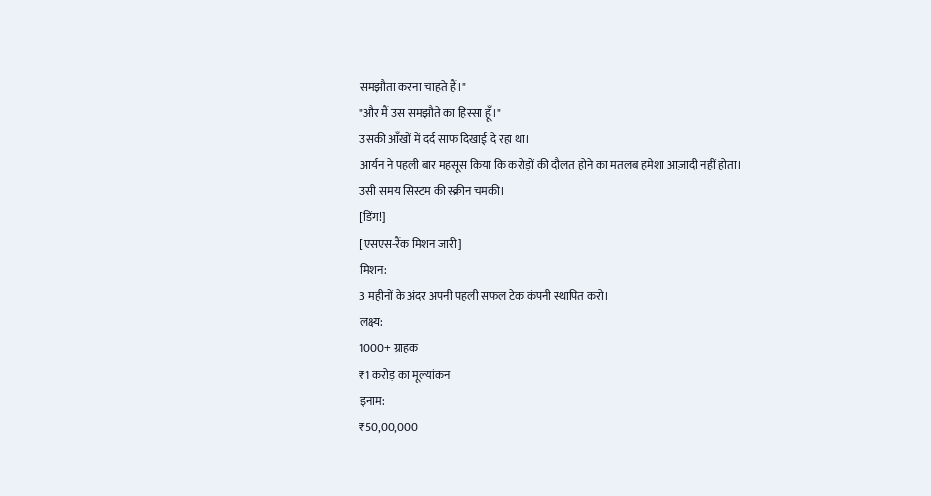समझौता करना चाहते हैं।"
"और मैं उस समझौते का हिस्सा हूँ।"
उसकी आँखों में दर्द साफ दिखाई दे रहा था।
आर्यन ने पहली बार महसूस किया कि करोड़ों की दौलत होने का मतलब हमेशा आज़ादी नहीं होता।
उसी समय सिस्टम की स्क्रीन चमकी।
[डिंग!]
[एसएस-रैंक मिशन जारी]
मिशन:
3 महीनों के अंदर अपनी पहली सफल टेक कंपनी स्थापित करो।
लक्ष्य:
1000+ ग्राहक
₹1 करोड़ का मूल्यांकन
इनाम:
₹50,00,000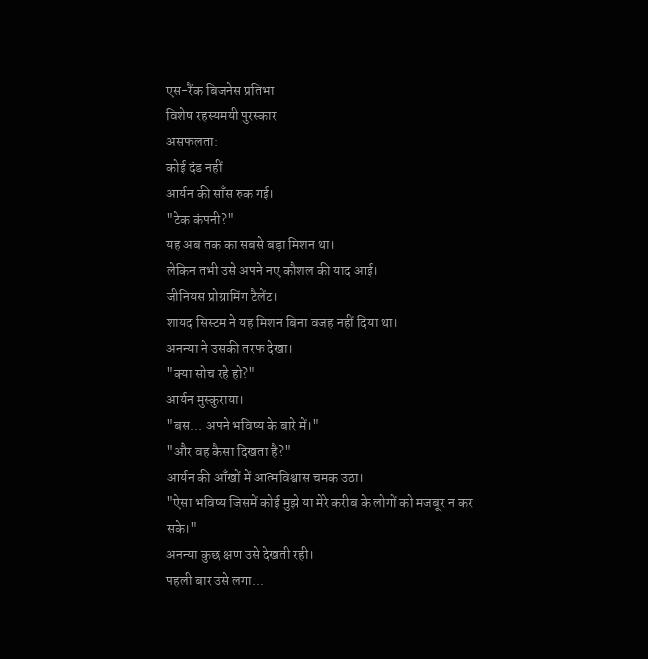एस-रैंक बिजनेस प्रतिभा
विशेष रहस्यमयी पुरस्कार
असफलता:
कोई दंड नहीं
आर्यन की साँस रुक गई।
"टेक कंपनी?"
यह अब तक का सबसे बड़ा मिशन था।
लेकिन तभी उसे अपने नए कौशल की याद आई।
जीनियस प्रोग्रामिंग टैलेंट।
शायद सिस्टम ने यह मिशन बिना वजह नहीं दिया था।
अनन्या ने उसकी तरफ देखा।
"क्या सोच रहे हो?"
आर्यन मुस्कुराया।
"बस... अपने भविष्य के बारे में।"
"और वह कैसा दिखता है?"
आर्यन की आँखों में आत्मविश्वास चमक उठा।
"ऐसा भविष्य जिसमें कोई मुझे या मेरे करीब के लोगों को मजबूर न कर सके।"
अनन्या कुछ क्षण उसे देखती रही।
पहली बार उसे लगा...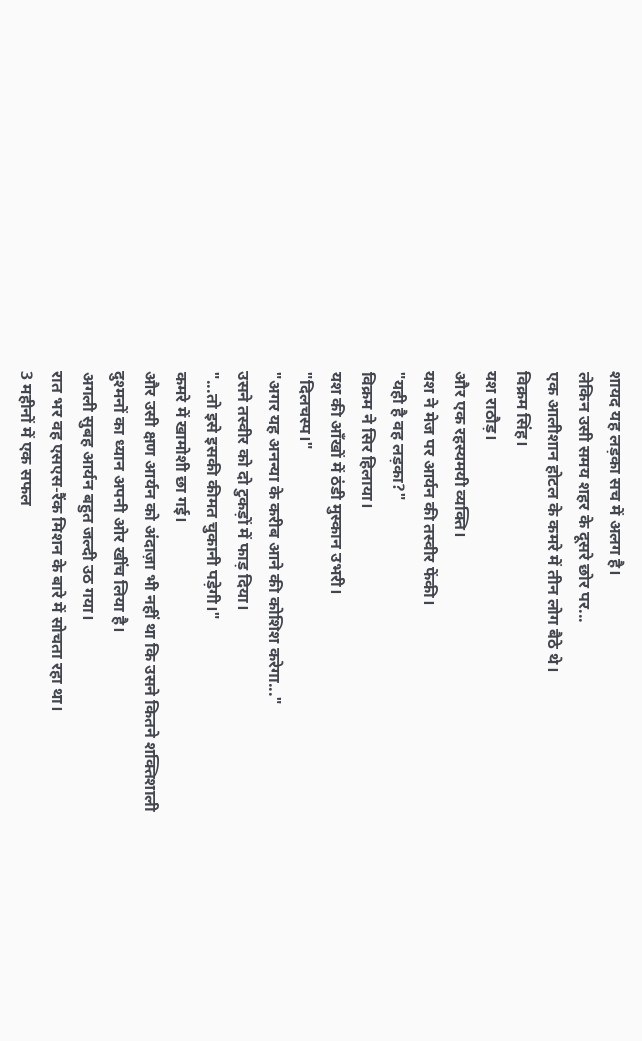शायद यह लड़का सच में अलग है।
लेकिन उसी समय शहर के दूसरे छोर पर...
एक आलीशान होटल के कमरे में तीन लोग बैठे थे।
विक्रम सिंह।
यश राठौड़।
और एक रहस्यमयी व्यक्ति।
यश ने मेज पर आर्यन की तस्वीर फेंकी।
"यही है वह लड़का?"
विक्रम ने सिर हिलाया।
यश की आँखों में ठंडी मुस्कान उभरी।
"दिलचस्प।"
"अगर यह अनन्या के करीब आने की कोशिश करेगा..."
उसने तस्वीर को दो टुकड़ों में फाड़ दिया।
"...तो इसे इसकी कीमत चुकानी पड़ेगी।"
कमरे में खामोशी छा गई।
और उसी क्षण आर्यन को अंदाज़ा भी नहीं था कि उसने कितने शक्तिशाली दुश्मनों का ध्यान अपनी ओर खींच लिया है।
अगली सुबह आर्यन बहुत जल्दी उठ गया।
रात भर वह एसएस-रैंक मिशन के बारे में सोचता रहा था।
3 महीनों में एक सफल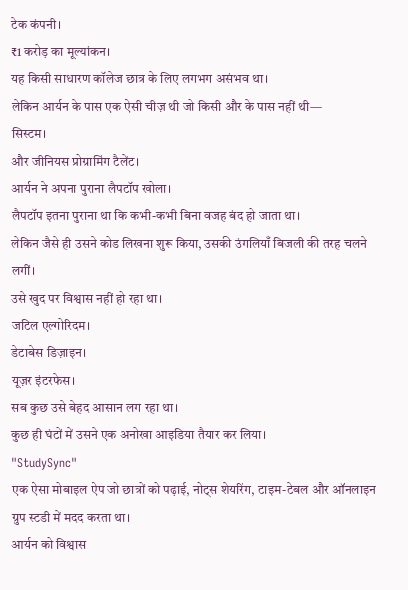टेक कंपनी।
₹1 करोड़ का मूल्यांकन।
यह किसी साधारण कॉलेज छात्र के लिए लगभग असंभव था।
लेकिन आर्यन के पास एक ऐसी चीज़ थी जो किसी और के पास नहीं थी—
सिस्टम।
और जीनियस प्रोग्रामिंग टैलेंट।
आर्यन ने अपना पुराना लैपटॉप खोला।
लैपटॉप इतना पुराना था कि कभी-कभी बिना वजह बंद हो जाता था।
लेकिन जैसे ही उसने कोड लिखना शुरू किया, उसकी उंगलियाँ बिजली की तरह चलने लगीं।
उसे खुद पर विश्वास नहीं हो रहा था।
जटिल एल्गोरिदम।
डेटाबेस डिज़ाइन।
यूज़र इंटरफेस।
सब कुछ उसे बेहद आसान लग रहा था।
कुछ ही घंटों में उसने एक अनोखा आइडिया तैयार कर लिया।
"StudySync"
एक ऐसा मोबाइल ऐप जो छात्रों को पढ़ाई, नोट्स शेयरिंग, टाइम-टेबल और ऑनलाइन ग्रुप स्टडी में मदद करता था।
आर्यन को विश्वास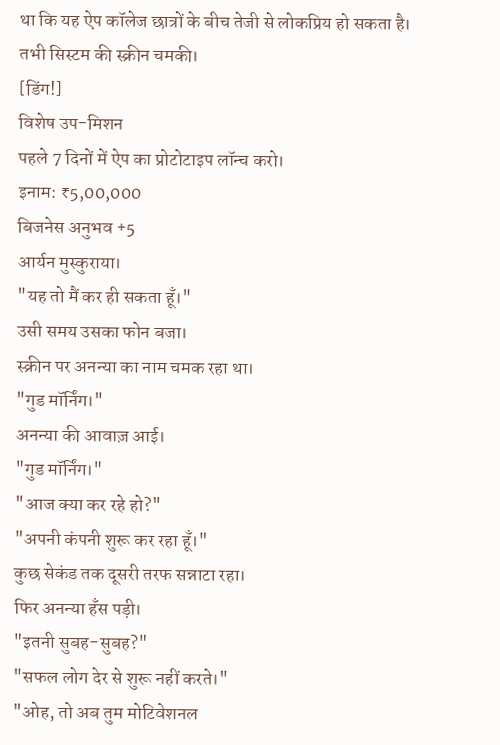था कि यह ऐप कॉलेज छात्रों के बीच तेजी से लोकप्रिय हो सकता है।
तभी सिस्टम की स्क्रीन चमकी।
[डिंग!]
विशेष उप-मिशन
पहले 7 दिनों में ऐप का प्रोटोटाइप लॉन्च करो।
इनाम: ₹5,00,000
बिजनेस अनुभव +5
आर्यन मुस्कुराया।
"यह तो मैं कर ही सकता हूँ।"
उसी समय उसका फोन बजा।
स्क्रीन पर अनन्या का नाम चमक रहा था।
"गुड मॉर्निंग।"
अनन्या की आवाज़ आई।
"गुड मॉर्निंग।"
"आज क्या कर रहे हो?"
"अपनी कंपनी शुरू कर रहा हूँ।"
कुछ सेकंड तक दूसरी तरफ सन्नाटा रहा।
फिर अनन्या हँस पड़ी।
"इतनी सुबह-सुबह?"
"सफल लोग देर से शुरू नहीं करते।"
"ओह, तो अब तुम मोटिवेशनल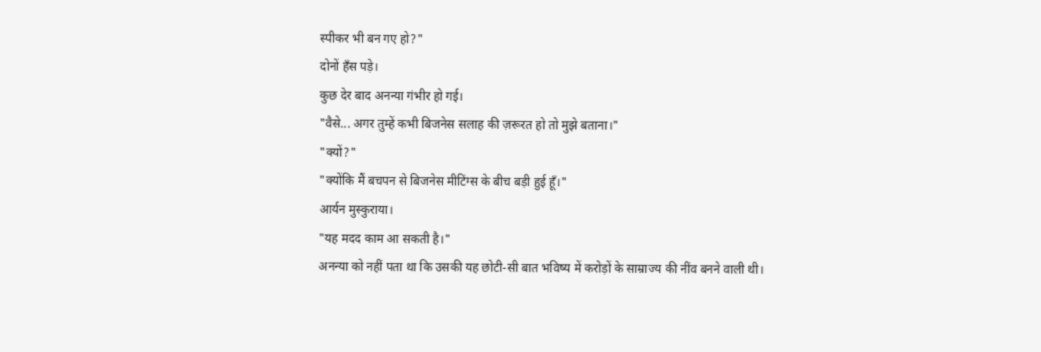स्पीकर भी बन गए हो?"
दोनों हँस पड़े।
कुछ देर बाद अनन्या गंभीर हो गई।
"वैसे... अगर तुम्हें कभी बिजनेस सलाह की ज़रूरत हो तो मुझे बताना।"
"क्यों?"
"क्योंकि मैं बचपन से बिजनेस मीटिंग्स के बीच बड़ी हुई हूँ।"
आर्यन मुस्कुराया।
"यह मदद काम आ सकती है।"
अनन्या को नहीं पता था कि उसकी यह छोटी-सी बात भविष्य में करोड़ों के साम्राज्य की नींव बनने वाली थी।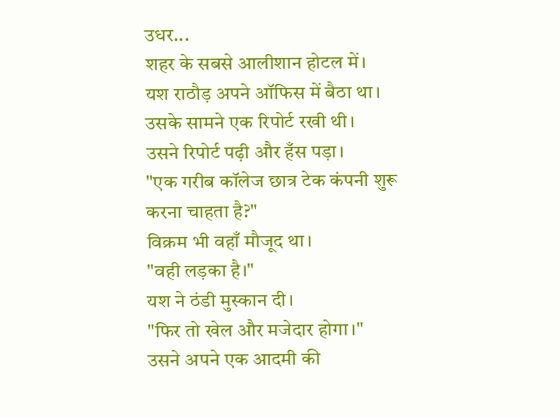उधर...
शहर के सबसे आलीशान होटल में।
यश राठौड़ अपने ऑफिस में बैठा था।
उसके सामने एक रिपोर्ट रखी थी।
उसने रिपोर्ट पढ़ी और हँस पड़ा।
"एक गरीब कॉलेज छात्र टेक कंपनी शुरू करना चाहता है?"
विक्रम भी वहाँ मौजूद था।
"वही लड़का है।"
यश ने ठंडी मुस्कान दी।
"फिर तो खेल और मजेदार होगा।"
उसने अपने एक आदमी की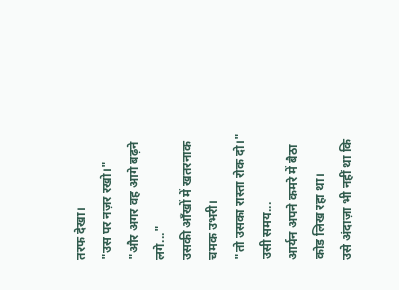तरफ देखा।
"उस पर नज़र रखो।"
"और अगर वह आगे बढ़ने लगे..."
उसकी आँखों में खतरनाक चमक उभरी।
"तो उसका रास्ता रोक दो।"
उसी समय...
आर्यन अपने कमरे में बैठा कोड लिख रहा था।
उसे अंदाज़ा भी नहीं था कि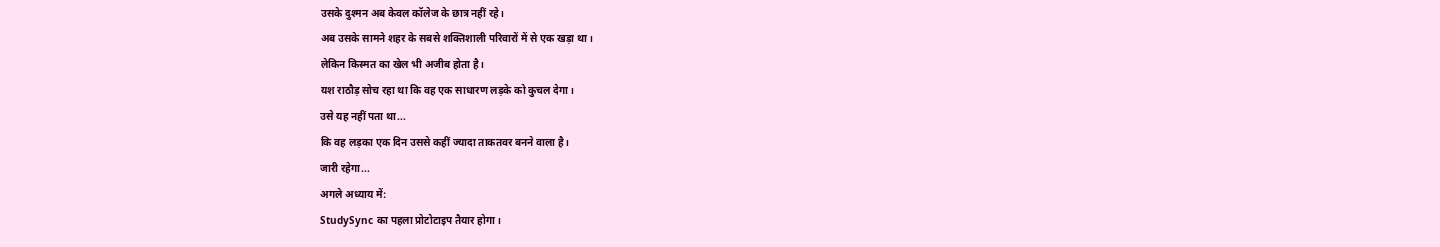उसके दुश्मन अब केवल कॉलेज के छात्र नहीं रहे।
अब उसके सामने शहर के सबसे शक्तिशाली परिवारों में से एक खड़ा था।
लेकिन किस्मत का खेल भी अजीब होता है।
यश राठौड़ सोच रहा था कि वह एक साधारण लड़के को कुचल देगा।
उसे यह नहीं पता था...
कि वह लड़का एक दिन उससे कहीं ज्यादा ताकतवर बनने वाला है।
जारी रहेगा...
अगले अध्याय में:
StudySync का पहला प्रोटोटाइप तैयार होगा।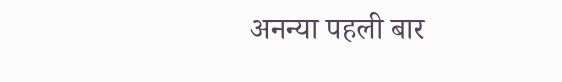अनन्या पहली बार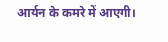आर्यन के कमरे में आएगी।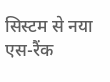सिस्टम से नया एस-रैंक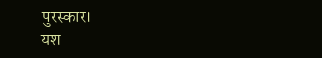पुरस्कार।
यश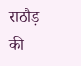राठौड़ की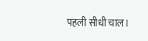पहली सीधी चाल।